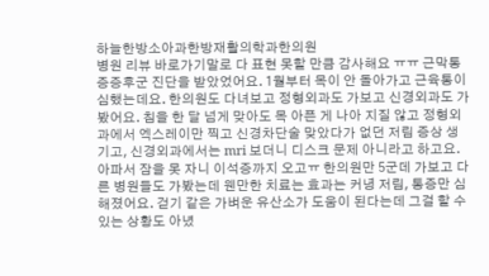하늘한방소아과한방재활의학과한의원
병원 리뷰 바로가기말로 다 표현 못할 만큼 감사해요 ㅠㅠ 근막통증증후군 진단을 받았었어요. 1월부터 목이 안 돌아가고 근육통이 심했는데요. 한의원도 다녀보고 정형외과도 가보고 신경외과도 가봤어요. 침을 한 달 넘게 맞아도 목 아픈 게 나아 지질 않고 정형외과에서 엑스레이만 찍고 신경차단술 맞았다가 없던 저림 증상 생기고, 신경외과에서는 mri 보더니 디스크 문제 아니라고 하고요. 아파서 잠을 못 자니 이석증까지 오고ㅠ 한의원만 5군데 가보고 다른 병원들도 가봤는데 웬만한 치료는 효과는 커녕 저림, 통증만 심해졌어요. 걷기 같은 가벼운 유산소가 도움이 된다는데 그걸 할 수 있는 상황도 아녔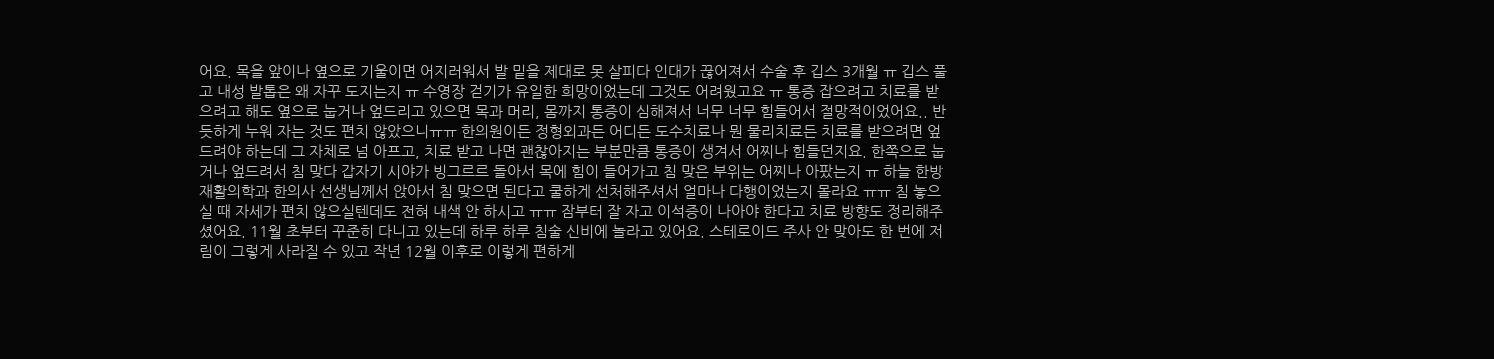어요. 목을 앞이나 옆으로 기울이면 어지러워서 발 밑을 제대로 못 살피다 인대가 끊어져서 수술 후 깁스 3개월 ㅠ 깁스 풀고 내성 발톱은 왜 자꾸 도지는지 ㅠ 수영장 걷기가 유일한 희망이었는데 그것도 어려웠고요 ㅠ 통증 잡으려고 치료를 받으려고 해도 옆으로 눕거나 엎드리고 있으면 목과 머리, 몸까지 통증이 심해져서 너무 너무 힘들어서 절망적이었어요.. 반듯하게 누워 자는 것도 편치 않았으니ㅠㅠ 한의원이든 정형외과든 어디든 도수치료나 뭔 물리치료든 치료를 받으려면 엎드려야 하는데 그 자체로 넘 아프고, 치료 받고 나면 괜찮아지는 부분만큼 통증이 생겨서 어찌나 힘들던지요. 한쪽으로 눕거나 엎드려서 침 맞다 갑자기 시야가 빙그르르 돌아서 목에 힘이 들어가고 침 맞은 부위는 어찌나 아팠는지 ㅠ 하늘 한방 재활의학과 한의사 선생님께서 앉아서 침 맞으면 된다고 쿨하게 선처해주셔서 얼마나 다행이었는지 몰라요 ㅠㅠ 침 놓으실 때 자세가 편치 않으실텐데도 전혀 내색 안 하시고 ㅠㅠ 잠부터 잘 자고 이석증이 나아야 한다고 치료 방향도 정리해주셨어요. 11월 초부터 꾸준히 다니고 있는데 하루 하루 침술 신비에 놀라고 있어요. 스테로이드 주사 안 맞아도 한 번에 저림이 그렇게 사라질 수 있고 작년 12월 이후로 이렇게 편하게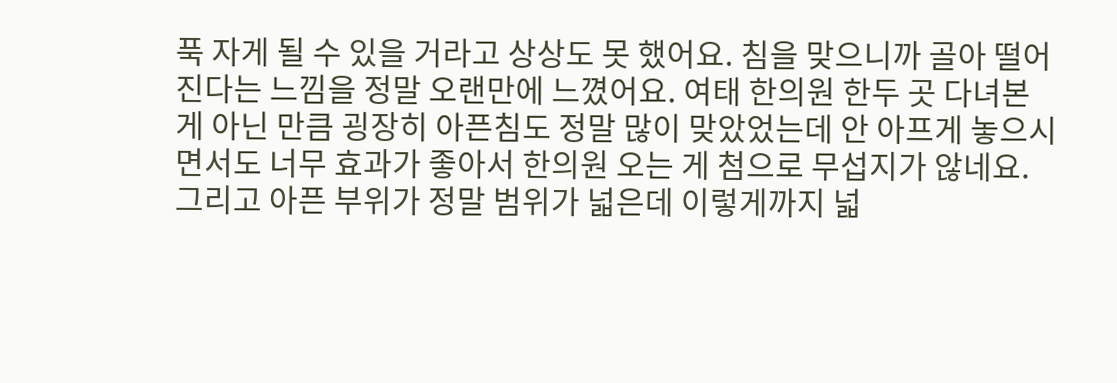푹 자게 될 수 있을 거라고 상상도 못 했어요. 침을 맞으니까 골아 떨어진다는 느낌을 정말 오랜만에 느꼈어요. 여태 한의원 한두 곳 다녀본 게 아닌 만큼 굉장히 아픈침도 정말 많이 맞았었는데 안 아프게 놓으시면서도 너무 효과가 좋아서 한의원 오는 게 첨으로 무섭지가 않네요. 그리고 아픈 부위가 정말 범위가 넓은데 이렇게까지 넓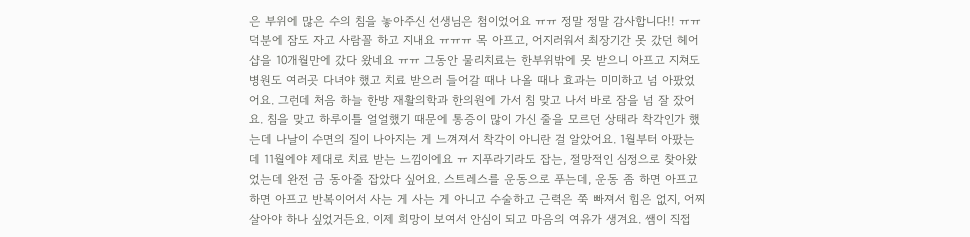은 부위에 많은 수의 침을 놓아주신 선생님은 첨이었어요 ㅠㅠ 정말 정말 감사합니다!! ㅠㅠ 덕분에 잠도 자고 사람꼴 하고 지내요 ㅠㅠㅠ 목 아프고, 어지러워서 최장기간 못 갔던 헤어샵을 10개월만에 갔다 왔네요 ㅠㅠ 그동안 물리치료는 한부위밖에 못 받으니 아프고 지쳐도 병원도 여러곳 다녀야 했고 치료 받으러 들어갈 때나 나올 때나 효과는 미미하고 넘 아팠었어요. 그런데 처음 하늘 한방 재활의학과 한의원에 가서 침 맞고 나서 바로 잠을 넘 잘 잤어요. 침을 맞고 하루이틀 얼얼했기 때문에 통증이 많이 가신 줄을 모르던 상태라 착각인가 했는데 나날이 수면의 질이 나아지는 게 느껴져서 착각이 아니란 걸 알았어요. 1월부터 아팠는데 11월에야 제대로 치료 받는 느낌이에요 ㅠ 지푸라기라도 잡는, 절망적인 심정으로 찾아왔었는데 완전 금 동아줄 잡았다 싶어요. 스트레스를 운동으로 푸는데, 운동 좀 하면 아프고 하면 아프고 반복이어서 사는 게 사는 게 아니고 수술하고 근력은 쭉 빠져서 힘은 없지, 어찌 살아야 하나 싶었거든요. 이제 희망이 보여서 안심이 되고 마음의 여유가 생겨요. 쌤이 직접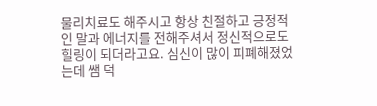물리치료도 해주시고 항상 친절하고 긍정적인 말과 에너지를 전해주셔서 정신적으로도 힐링이 되더라고요. 심신이 많이 피폐해졌었는데 쌤 덕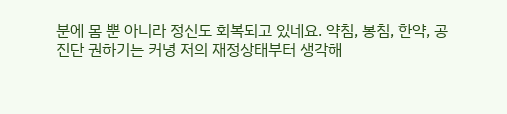분에 몸 뿐 아니라 정신도 회복되고 있네요. 약침, 봉침, 한약, 공진단 권하기는 커녕 저의 재정상태부터 생각해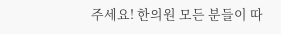주세요! 한의원 모든 분들이 따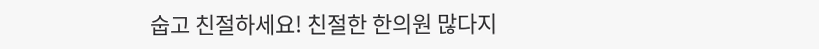숩고 친절하세요! 친절한 한의원 많다지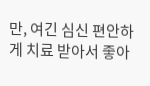만, 여긴 심신 편안하게 치료 받아서 좋아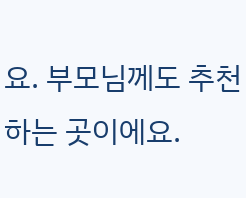요. 부모님께도 추천하는 곳이에요.